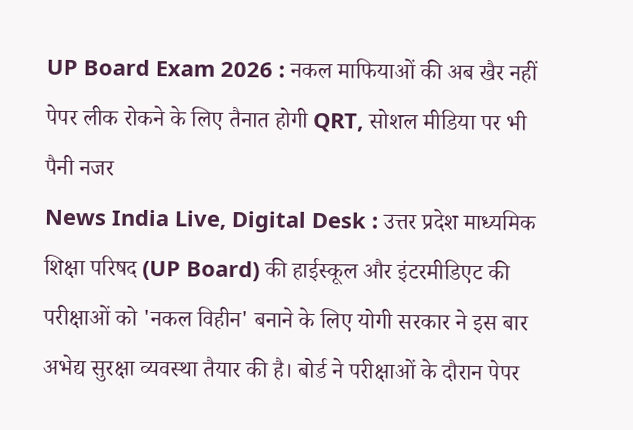UP Board Exam 2026 : नकल माफियाओं की अब खैर नहीं पेपर लीक रोकने के लिए तैनात होगी QRT, सोशल मीडिया पर भी पैनी नजर
News India Live, Digital Desk : उत्तर प्रदेश माध्यमिक शिक्षा परिषद (UP Board) की हाईस्कूल और इंटरमीडिएट की परीक्षाओं को 'नकल विहीन' बनाने के लिए योगी सरकार ने इस बार अभेद्य सुरक्षा व्यवस्था तैयार की है। बोर्ड ने परीक्षाओं के दौरान पेपर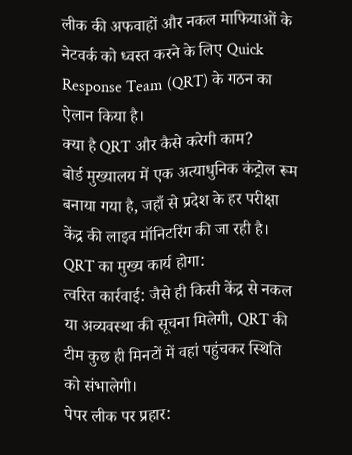लीक की अफवाहों और नकल माफियाओं के नेटवर्क को ध्वस्त करने के लिए Quick Response Team (QRT) के गठन का ऐलान किया है।
क्या है QRT और कैसे करेगी काम?
बोर्ड मुख्यालय में एक अत्याधुनिक कंट्रोल रूम बनाया गया है, जहाँ से प्रदेश के हर परीक्षा केंद्र की लाइव मॉनिटरिंग की जा रही है। QRT का मुख्य कार्य होगा:
त्वरित कार्रवाई: जैसे ही किसी केंद्र से नकल या अव्यवस्था की सूचना मिलेगी, QRT की टीम कुछ ही मिनटों में वहां पहुंचकर स्थिति को संभालेगी।
पेपर लीक पर प्रहार: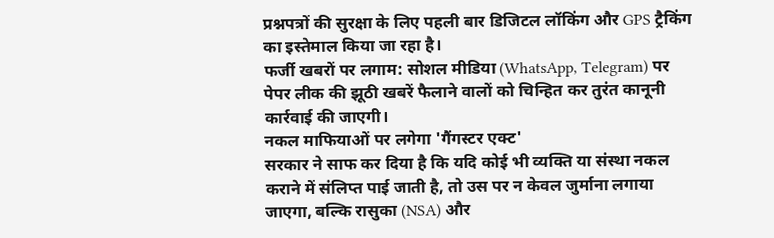प्रश्नपत्रों की सुरक्षा के लिए पहली बार डिजिटल लॉकिंग और GPS ट्रैकिंग का इस्तेमाल किया जा रहा है।
फर्जी खबरों पर लगाम: सोशल मीडिया (WhatsApp, Telegram) पर पेपर लीक की झूठी खबरें फैलाने वालों को चिन्हित कर तुरंत कानूनी कार्रवाई की जाएगी।
नकल माफियाओं पर लगेगा 'गैंगस्टर एक्ट'
सरकार ने साफ कर दिया है कि यदि कोई भी व्यक्ति या संस्था नकल कराने में संलिप्त पाई जाती है, तो उस पर न केवल जुर्माना लगाया जाएगा, बल्कि रासुका (NSA) और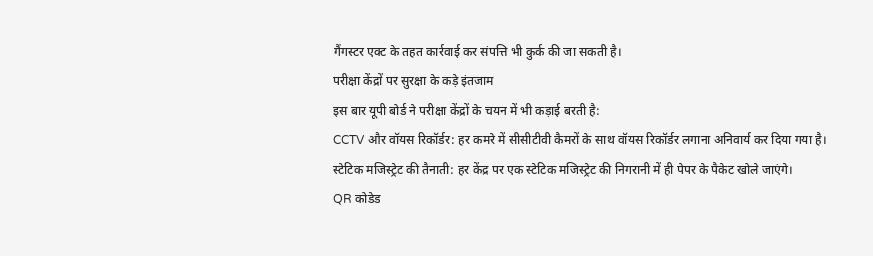गैंगस्टर एक्ट के तहत कार्रवाई कर संपत्ति भी कुर्क की जा सकती है।
परीक्षा केंद्रों पर सुरक्षा के कड़े इंतजाम
इस बार यूपी बोर्ड ने परीक्षा केंद्रों के चयन में भी कड़ाई बरती है:
CCTV और वॉयस रिकॉर्डर: हर कमरे में सीसीटीवी कैमरों के साथ वॉयस रिकॉर्डर लगाना अनिवार्य कर दिया गया है।
स्टेटिक मजिस्ट्रेट की तैनाती: हर केंद्र पर एक स्टेटिक मजिस्ट्रेट की निगरानी में ही पेपर के पैकेट खोले जाएंगे।
QR कोडेड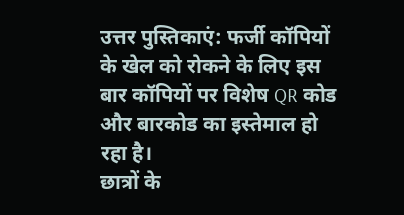उत्तर पुस्तिकाएं: फर्जी कॉपियों के खेल को रोकने के लिए इस बार कॉपियों पर विशेष QR कोड और बारकोड का इस्तेमाल हो रहा है।
छात्रों के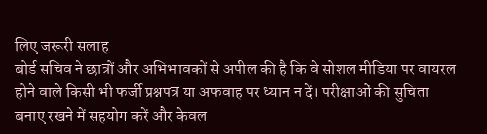लिए जरूरी सलाह
बोर्ड सचिव ने छात्रों और अभिभावकों से अपील की है कि वे सोशल मीडिया पर वायरल होने वाले किसी भी फर्जी प्रश्नपत्र या अफवाह पर ध्यान न दें। परीक्षाओं की सुचिता बनाए रखने में सहयोग करें और केवल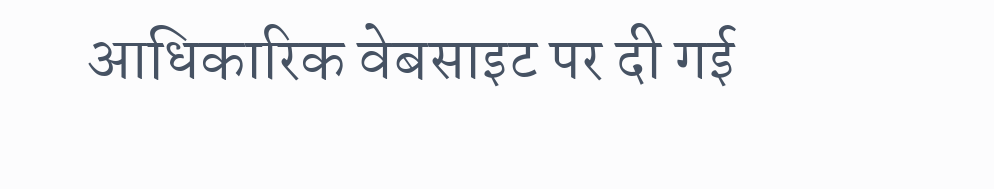आधिकारिक वेबसाइट पर दी गई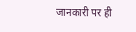जानकारी पर ही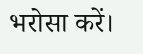भरोसा करें।